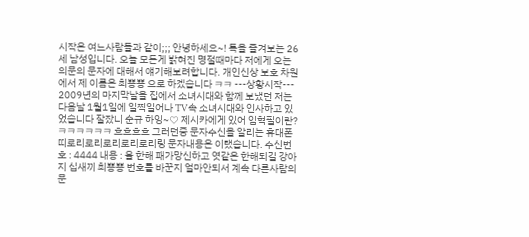시작은 여느사람들과 같이;;; 안녕하세요~! 톡을 즐겨보는 26세 남성입니다. 오늘 모든게 밝혀진 명절때마다 저에게 오는 의문의 문자에 대해서 얘기해보려합니다. 개인신상 보호 차원에서 제 이름은 최뿅뿅 으로 하겠습니다 ㅋㅋ ---상황시작--- 2009년의 마지막날을 집에서 소녀시대와 함께 보냈던 저는 다음날 1월1일에 일찍일어나 TV속 소녀시대와 인사하고 있었습니다 잘잤니 순규 하잉~♡ 제시카에게 있어 임혁필이란?ㅋㅋㅋㅋㅋㅋ 흐흐흐흐 그러던중 문자수신을 알리는 휴대폰 띠로리로리로리로리로리링 문자내용은 이랬습니다. 수신번호 : 4444 내용 : 올 한해 패가망신하고 엿같은 한해되길 강아지 십새끼 최뿅뿅 번호를 바꾼지 얼마안되서 계속 다른사람의 문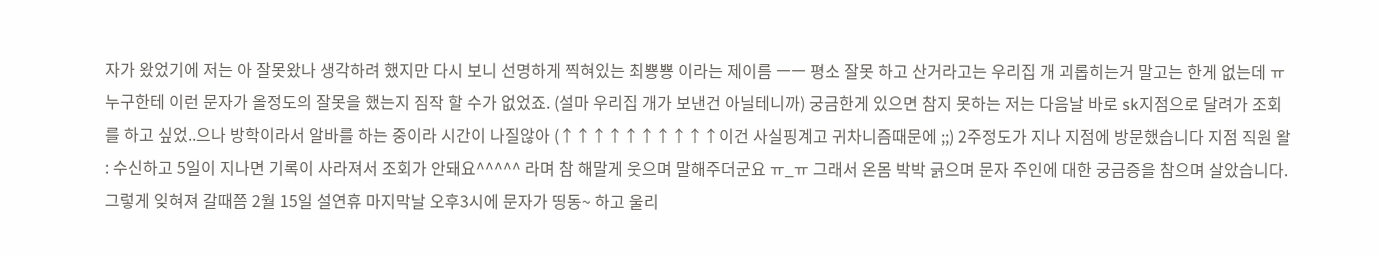자가 왔었기에 저는 아 잘못왔나 생각하려 했지만 다시 보니 선명하게 찍혀있는 최뿅뿅 이라는 제이름 ㅡㅡ 평소 잘못 하고 산거라고는 우리집 개 괴롭히는거 말고는 한게 없는데 ㅠ 누구한테 이런 문자가 올정도의 잘못을 했는지 짐작 할 수가 없었죠. (설마 우리집 개가 보낸건 아닐테니까) 궁금한게 있으면 참지 못하는 저는 다음날 바로 sk지점으로 달려가 조회를 하고 싶었..으나 방학이라서 알바를 하는 중이라 시간이 나질않아 (↑↑↑↑↑↑↑↑↑↑이건 사실핑계고 귀차니즘때문에 ;;) 2주정도가 지나 지점에 방문했습니다 지점 직원 왈 : 수신하고 5일이 지나면 기록이 사라져서 조회가 안돼요^^^^^ 라며 참 해말게 웃으며 말해주더군요 ㅠ_ㅠ 그래서 온몸 박박 긁으며 문자 주인에 대한 궁금증을 참으며 살았습니다. 그렇게 잊혀져 갈때쯤 2월 15일 설연휴 마지막날 오후3시에 문자가 띵동~ 하고 울리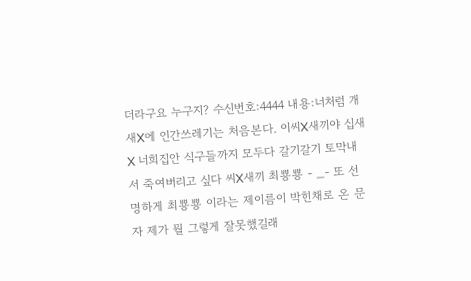더라구요 누구지? 수신번호:4444 내용:너처럼 개새X에 인간쓰레기는 처음본다. 이씨X새끼야 십새X 너희집안 식구들까지 모두다 갈기갈기 토막내서 죽여버리고 싶다 씨X새끼 최뿅뿅 - _- 또 선명하게 최뿅뿅 이라는 제이름이 박힌채로 온 문자 제가 뭘 그렇게 잘못했길래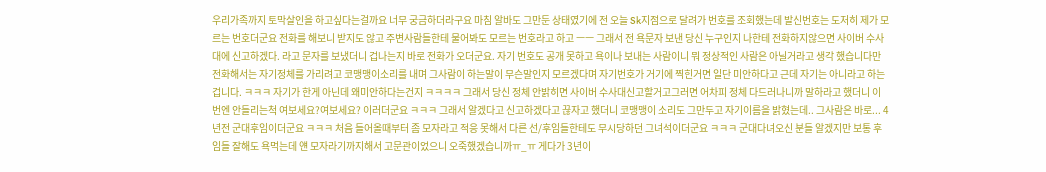우리가족까지 토막살인을 하고싶다는걸까요 너무 궁금하더라구요 마침 알바도 그만둔 상태였기에 전 오늘 Sk지점으로 달려가 번호를 조회했는데 발신번호는 도저히 제가 모르는 번호더군요 전화를 해보니 받지도 않고 주변사람들한테 물어봐도 모르는 번호라고 하고 ㅡㅡ 그래서 전 욕문자 보낸 당신 누구인지 나한테 전화하지않으면 사이버 수사대에 신고하겠다. 라고 문자를 보냈더니 겁나는지 바로 전화가 오더군요. 자기 번호도 공개 못하고 욕이나 보내는 사람이니 뭐 정상적인 사람은 아닐거라고 생각 했습니다만 전화해서는 자기정체를 가리려고 코맹맹이소리를 내며 그사람이 하는말이 무슨말인지 모르겠다며 자기번호가 거기에 찍힌거면 일단 미안하다고 근데 자기는 아니라고 하는겁니다. ㅋㅋㅋ 자기가 한게 아닌데 왜미안하다는건지 ㅋㅋㅋㅋ 그래서 당신 정체 안밝히면 사이버 수사대신고할거고그러면 어차피 정체 다드러나니까 말하라고 했더니 이번엔 안들리는척 여보세요?여보세요? 이러더군요 ㅋㅋㅋ 그래서 알겠다고 신고하겠다고 끊자고 했더니 코맹맹이 소리도 그만두고 자기이름을 밝혔는데.. 그사람은 바로... 4년전 군대후임이더군요 ㅋㅋㅋ 처음 들어올때부터 좀 모자라고 적응 못해서 다른 선/후임들한테도 무시당하던 그녀석이더군요 ㅋㅋㅋ 군대다녀오신 분들 알겠지만 보통 후임들 잘해도 욕먹는데 얜 모자라기까지해서 고문관이었으니 오죽했겠습니까ㅠ_ㅠ 게다가 3년이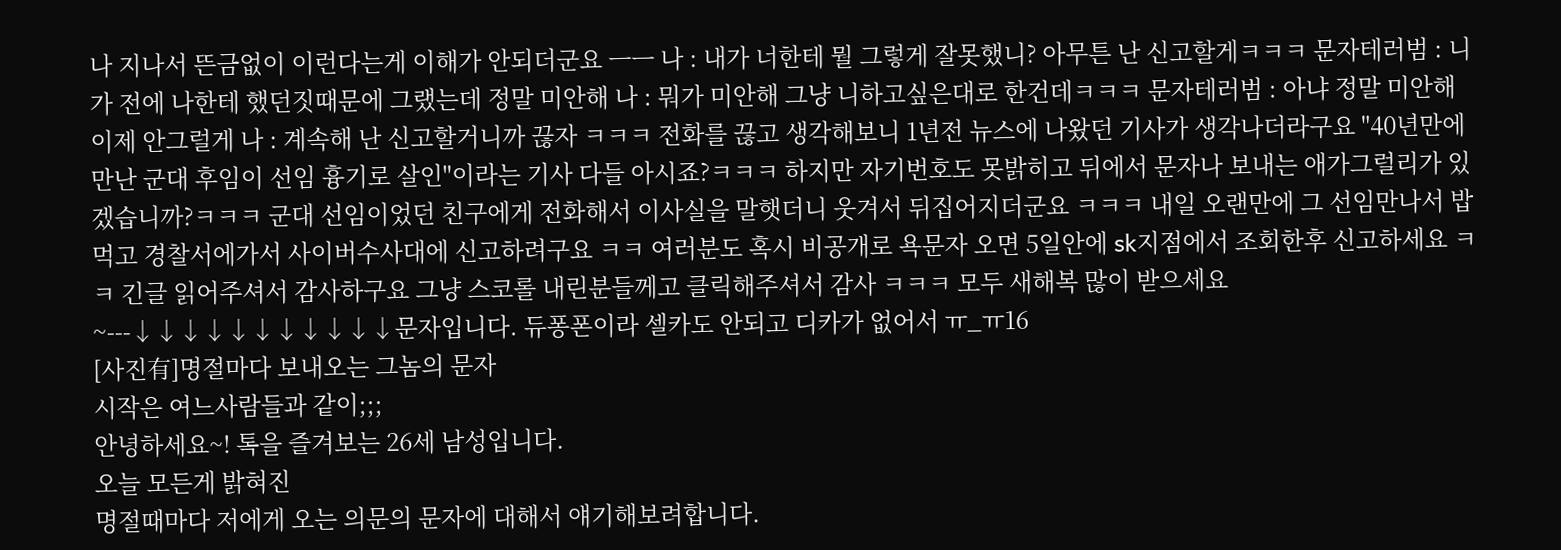나 지나서 뜬금없이 이런다는게 이해가 안되더군요 ㅡㅡ 나 : 내가 너한테 뭘 그렇게 잘못했니? 아무튼 난 신고할게ㅋㅋㅋ 문자테러범 : 니가 전에 나한테 했던짓때문에 그랬는데 정말 미안해 나 : 뭐가 미안해 그냥 니하고싶은대로 한건데ㅋㅋㅋ 문자테러범 : 아냐 정말 미안해 이제 안그럴게 나 : 계속해 난 신고할거니까 끊자 ㅋㅋㅋ 전화를 끊고 생각해보니 1년전 뉴스에 나왔던 기사가 생각나더라구요 "40년만에 만난 군대 후임이 선임 흉기로 살인"이라는 기사 다들 아시죠?ㅋㅋㅋ 하지만 자기번호도 못밝히고 뒤에서 문자나 보내는 애가그럴리가 있겠습니까?ㅋㅋㅋ 군대 선임이었던 친구에게 전화해서 이사실을 말햇더니 웃겨서 뒤집어지더군요 ㅋㅋㅋ 내일 오랜만에 그 선임만나서 밥먹고 경찰서에가서 사이버수사대에 신고하려구요 ㅋㅋ 여러분도 혹시 비공개로 욕문자 오면 5일안에 sk지점에서 조회한후 신고하세요 ㅋㅋ 긴글 읽어주셔서 감사하구요 그냥 스코롤 내린분들께고 클릭해주셔서 감사 ㅋㅋㅋ 모두 새해복 많이 받으세요~---↓↓↓↓↓↓↓↓↓↓↓문자입니다. 듀퐁폰이라 셀카도 안되고 디카가 없어서 ㅠ_ㅠ16
[사진有]명절마다 보내오는 그놈의 문자
시작은 여느사람들과 같이;;;
안녕하세요~! 톡을 즐겨보는 26세 남성입니다.
오늘 모든게 밝혀진
명절때마다 저에게 오는 의문의 문자에 대해서 얘기해보려합니다.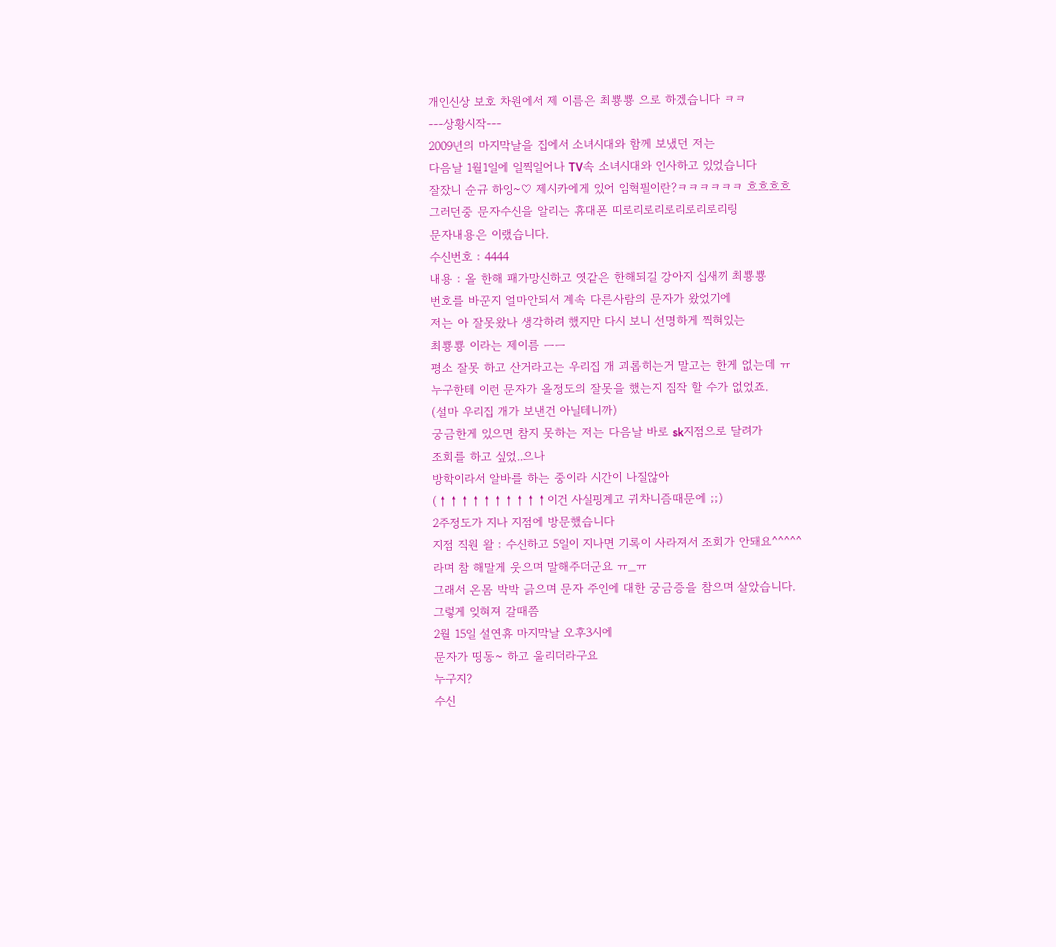개인신상 보호 차원에서 제 이름은 최뿅뿅 으로 하겠습니다 ㅋㅋ
---상황시작---
2009년의 마지막날을 집에서 소녀시대와 함께 보냈던 저는
다음날 1월1일에 일찍일어나 TV속 소녀시대와 인사하고 있었습니다
잘잤니 순규 하잉~♡ 제시카에게 있어 임혁필이란?ㅋㅋㅋㅋㅋㅋ 흐흐흐흐
그러던중 문자수신을 알리는 휴대폰 띠로리로리로리로리로리링
문자내용은 이랬습니다.
수신번호 : 4444
내용 : 올 한해 패가망신하고 엿같은 한해되길 강아지 십새끼 최뿅뿅
번호를 바꾼지 얼마안되서 계속 다른사람의 문자가 왔었기에
저는 아 잘못왔나 생각하려 했지만 다시 보니 선명하게 찍혀있는
최뿅뿅 이라는 제이름 ㅡㅡ
평소 잘못 하고 산거라고는 우리집 개 괴롭히는거 말고는 한게 없는데 ㅠ
누구한테 이런 문자가 올정도의 잘못을 했는지 짐작 할 수가 없었죠.
(설마 우리집 개가 보낸건 아닐테니까)
궁금한게 있으면 참지 못하는 저는 다음날 바로 sk지점으로 달려가
조회를 하고 싶었..으나
방학이라서 알바를 하는 중이라 시간이 나질않아
(↑↑↑↑↑↑↑↑↑↑이건 사실핑계고 귀차니즘때문에 ;;)
2주정도가 지나 지점에 방문했습니다
지점 직원 왈 : 수신하고 5일이 지나면 기록이 사라져서 조회가 안돼요^^^^^
라며 참 해말게 웃으며 말해주더군요 ㅠ_ㅠ
그래서 온몸 박박 긁으며 문자 주인에 대한 궁금증을 참으며 살았습니다.
그렇게 잊혀져 갈때쯤
2월 15일 설연휴 마지막날 오후3시에
문자가 띵동~ 하고 울리더라구요
누구지?
수신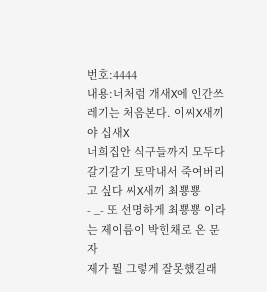번호:4444
내용:너처럼 개새X에 인간쓰레기는 처음본다. 이씨X새끼야 십새X
너희집안 식구들까지 모두다 갈기갈기 토막내서 죽여버리고 싶다 씨X새끼 최뿅뿅
- _- 또 선명하게 최뿅뿅 이라는 제이름이 박힌채로 온 문자
제가 뭘 그렇게 잘못했길래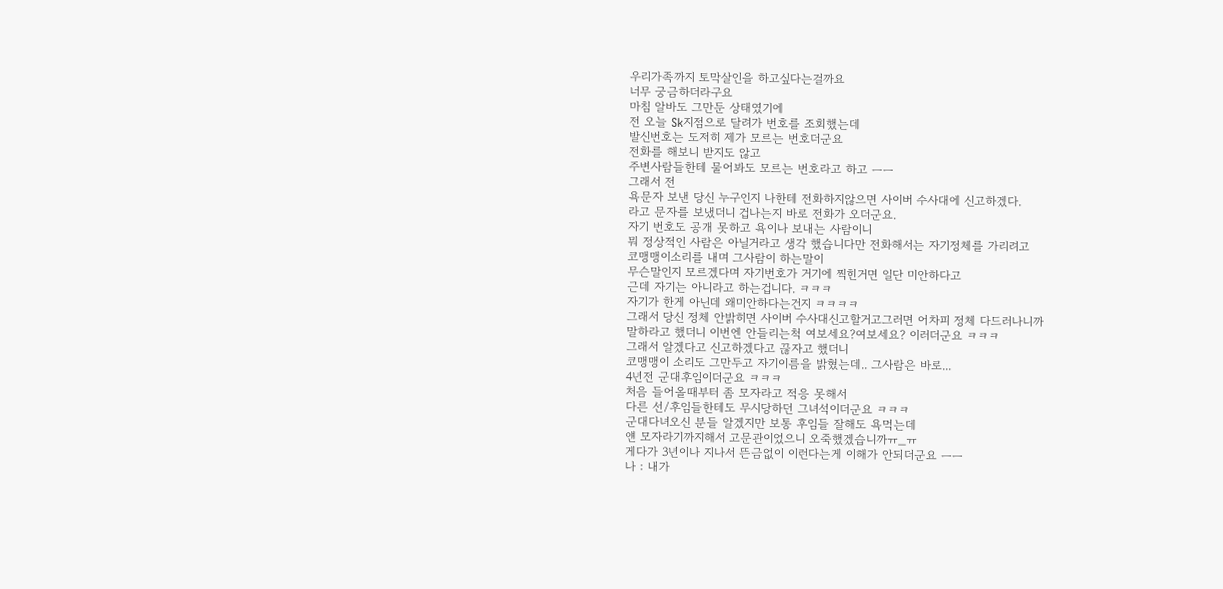우리가족까지 토막살인을 하고싶다는걸까요
너무 궁금하더라구요
마침 알바도 그만둔 상태였기에
전 오늘 Sk지점으로 달려가 번호를 조회했는데
발신번호는 도저히 제가 모르는 번호더군요
전화를 해보니 받지도 않고
주변사람들한테 물어봐도 모르는 번호라고 하고 ㅡㅡ
그래서 전
욕문자 보낸 당신 누구인지 나한테 전화하지않으면 사이버 수사대에 신고하겠다.
라고 문자를 보냈더니 겁나는지 바로 전화가 오더군요.
자기 번호도 공개 못하고 욕이나 보내는 사람이니
뭐 정상적인 사람은 아닐거라고 생각 했습니다만 전화해서는 자기정체를 가리려고
코맹맹이소리를 내며 그사람이 하는말이
무슨말인지 모르겠다며 자기번호가 거기에 찍힌거면 일단 미안하다고
근데 자기는 아니라고 하는겁니다. ㅋㅋㅋ
자기가 한게 아닌데 왜미안하다는건지 ㅋㅋㅋㅋ
그래서 당신 정체 안밝히면 사이버 수사대신고할거고그러면 어차피 정체 다드러나니까
말하라고 했더니 이번엔 안들리는척 여보세요?여보세요? 이러더군요 ㅋㅋㅋ
그래서 알겠다고 신고하겠다고 끊자고 했더니
코맹맹이 소리도 그만두고 자기이름을 밝혔는데.. 그사람은 바로...
4년전 군대후임이더군요 ㅋㅋㅋ
처음 들어올때부터 좀 모자라고 적응 못해서
다른 선/후임들한테도 무시당하던 그녀석이더군요 ㅋㅋㅋ
군대다녀오신 분들 알겠지만 보통 후임들 잘해도 욕먹는데
얜 모자라기까지해서 고문관이었으니 오죽했겠습니까ㅠ_ㅠ
게다가 3년이나 지나서 뜬금없이 이런다는게 이해가 안되더군요 ㅡㅡ
나 : 내가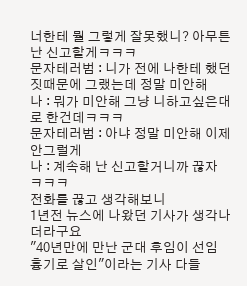너한테 뭘 그렇게 잘못했니? 아무튼 난 신고할게ㅋㅋㅋ
문자테러범 : 니가 전에 나한테 했던짓때문에 그랬는데 정말 미안해
나 : 뭐가 미안해 그냥 니하고싶은대로 한건데ㅋㅋㅋ
문자테러범 : 아냐 정말 미안해 이제 안그럴게
나 : 계속해 난 신고할거니까 끊자 ㅋㅋㅋ
전화를 끊고 생각해보니
1년전 뉴스에 나왔던 기사가 생각나더라구요
"40년만에 만난 군대 후임이 선임 흉기로 살인"이라는 기사 다들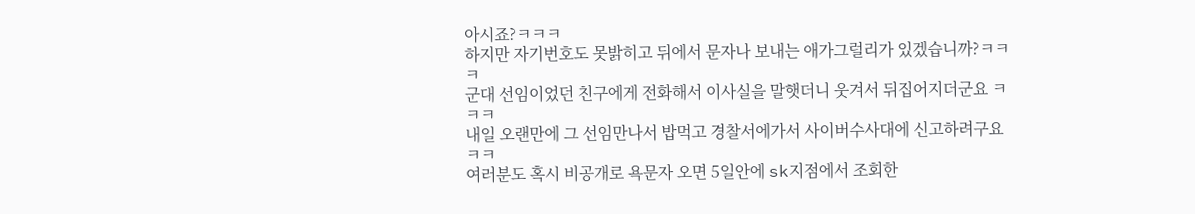아시죠?ㅋㅋㅋ
하지만 자기번호도 못밝히고 뒤에서 문자나 보내는 애가그럴리가 있겠습니까?ㅋㅋㅋ
군대 선임이었던 친구에게 전화해서 이사실을 말햇더니 웃겨서 뒤집어지더군요 ㅋㅋㅋ
내일 오랜만에 그 선임만나서 밥먹고 경찰서에가서 사이버수사대에 신고하려구요 ㅋㅋ
여러분도 혹시 비공개로 욕문자 오면 5일안에 sk지점에서 조회한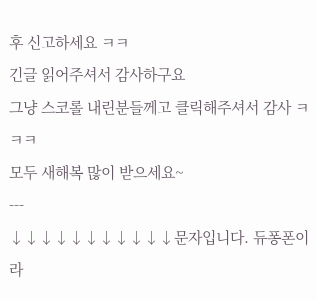후 신고하세요 ㅋㅋ
긴글 읽어주셔서 감사하구요
그냥 스코롤 내린분들께고 클릭해주셔서 감사 ㅋㅋㅋ
모두 새해복 많이 받으세요~
---
↓↓↓↓↓↓↓↓↓↓↓문자입니다. 듀퐁폰이라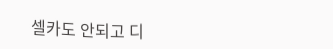셀카도 안되고 디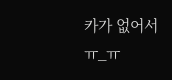카가 없어서 ㅠ_ㅠ